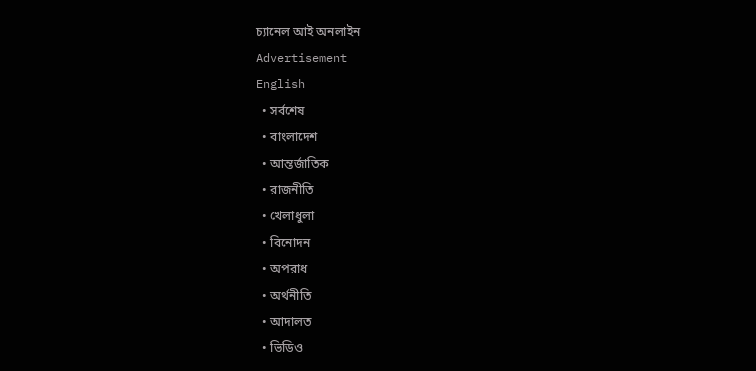চ্যানেল আই অনলাইন
Advertisement
English
  • সর্বশেষ
  • বাংলাদেশ
  • আন্তর্জাতিক
  • রাজনীতি
  • খেলাধুলা
  • বিনোদন
  • অপরাধ
  • অর্থনীতি
  • আদালত
  • ভিডিও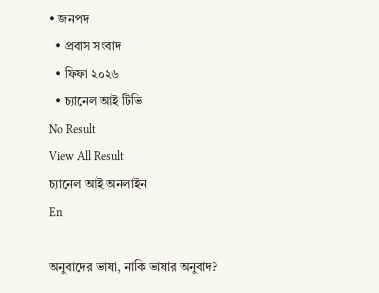• জনপদ
  • প্রবাস সংবাদ
  • ফিফা ২০২৬
  • চ্যানেল আই টিভি
No Result
View All Result
চ্যানেল আই অনলাইন
En

অনুবাদের ভাষা, নাকি ভাষার অনুবাদ?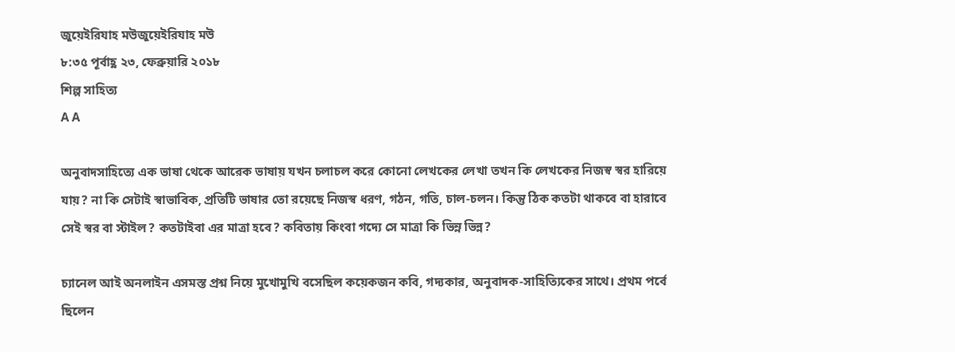জুয়েইরিযাহ মউজুয়েইরিযাহ মউ
৮:৩৫ পূর্বাহ্ণ ২৩, ফেব্রুয়ারি ২০১৮
শিল্প সাহিত্য
A A

অনুবাদসাহিত্যে এক ভাষা থেকে আরেক ভাষায় যখন চলাচল করে কোনো লেখকের লেখা তখন কি লেখকের নিজস্ব স্বর হারিয়ে যায়? না কি সেটাই স্বাভাবিক, প্রতিটি ভাষার তো রয়েছে নিজস্ব ধরণ, গঠন, গতি, চাল-চলন। কিন্তু ঠিক কতটা থাকবে বা হারাবে সেই স্বর বা স্টাইল? কতটাইবা এর মাত্রা হবে? কবিতায় কিংবা গদ্যে সে মাত্রা কি ভিন্ন ভিন্ন?

চ্যানেল আই অনলাইন এসমস্ত প্রশ্ন নিয়ে মুখোমুখি বসেছিল কয়েকজন কবি, গদ্যকার, অনুবাদক-সাহিত্যিকের সাথে। প্রথম পর্বে ছিলেন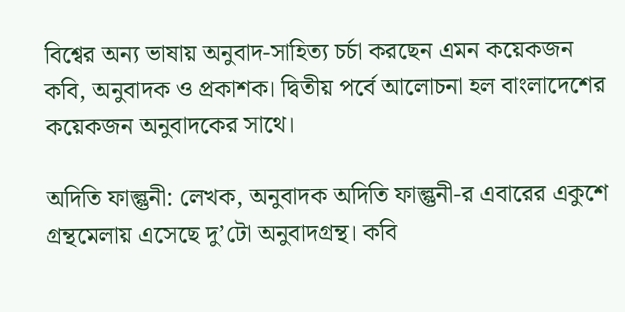বিশ্বের অন্য ভাষায় অনুবাদ-সাহিত্য চর্চা করছেন এমন কয়েকজন কবি, অনুবাদক ও প্রকাশক। দ্বিতীয় পর্বে আলোচনা হল বাংলাদেশের কয়েকজন অনুবাদকের সাথে।

অদিতি ফাল্গুনী: লেখক, অনুবাদক অদিতি ফাল্গুনী-র এবারের একুশে গ্রন্থমেলায় এসেছে দু’টো অনুবাদগ্রন্থ। কবি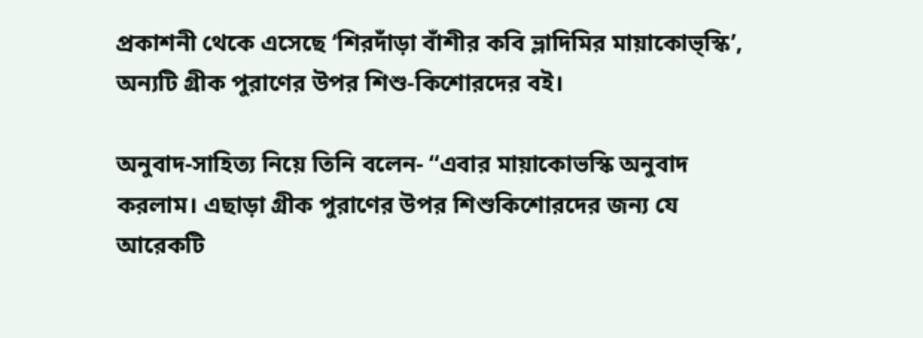প্রকাশনী থেকে এসেছে ‘শিরদাঁড়া বাঁশীর কবি ভ্লাদিমির মায়াকোভ্‌স্কি’, অন্যটি গ্রীক পুরাণের উপর শিশু-কিশোরদের বই।

অনুবাদ-সাহিত্য নিয়ে তিনি বলেন- “এবার মায়াকোভস্কি অনুবাদ করলাম। এছাড়া গ্রীক পুরাণের উপর শিশুকিশোরদের জন্য যে আরেকটি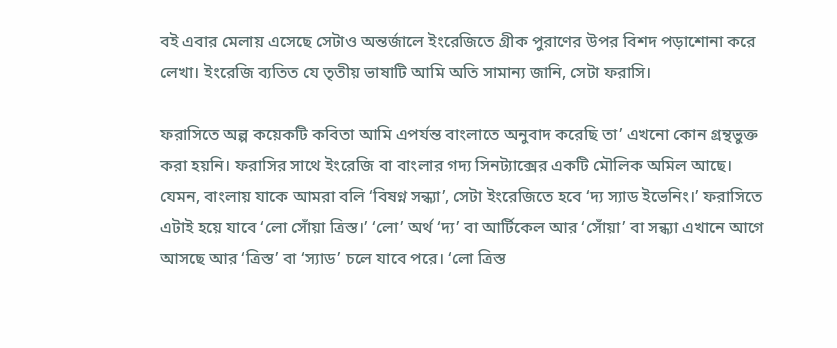বই এবার মেলায় এসেছে সেটাও অন্তর্জালে ইংরেজিতে গ্রীক পুরাণের উপর বিশদ পড়াশোনা করে লেখা। ইংরেজি ব্যতিত যে তৃতীয় ভাষাটি আমি অতি সামান্য জানি, সেটা ফরাসি।

ফরাসিতে অল্প কয়েকটি কবিতা আমি এপর্যন্ত বাংলাতে অনুবাদ করেছি তা’ এখনো কোন গ্রন্থভুক্ত করা হয়নি। ফরাসির সাথে ইংরেজি বা বাংলার গদ্য সিনট্যাক্সের একটি মৌলিক অমিল আছে। যেমন, বাংলায় যাকে আমরা বলি ‘বিষণ্ন সন্ধ্যা’, সেটা ইংরেজিতে হবে ‘দ্য স্যাড ইভেনিং।’ ফরাসিতে এটাই হয়ে যাবে ‘লো সোঁয়া ত্রিস্ত।’ ‘লো’ অর্থ ‘দ্য’ বা আর্টিকেল আর ‘সোঁয়া’ বা সন্ধ্যা এখানে আগে আসছে আর ‘ত্রিস্ত’ বা ‘স্যাড’ চলে যাবে পরে। ‘লো ত্রিস্ত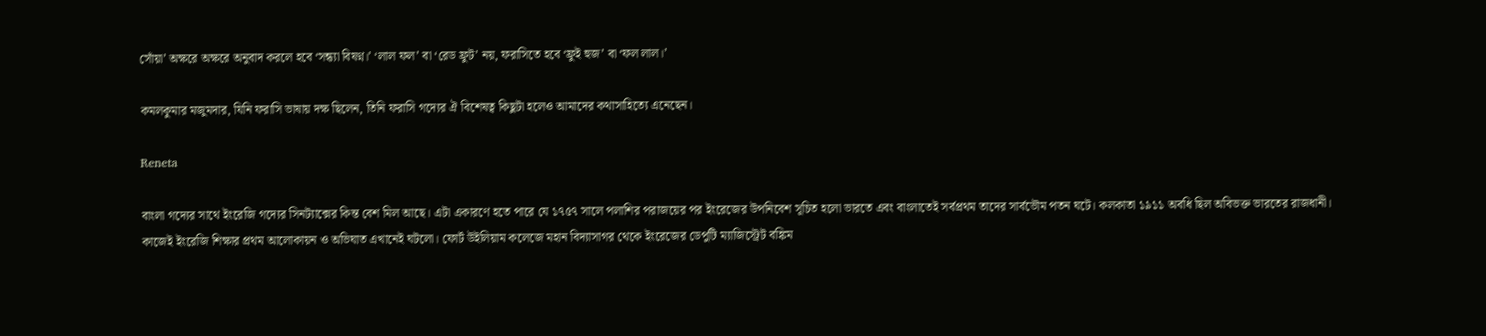সোঁয়া’ অক্ষরে অক্ষরে অনুবাদ করলে হবে ‘সন্ধ্যা বিষণ্ন।’ ‘লাল ফল’ বা ‘রেড ফ্রুট’ নয়, ফরাসিতে হবে ‘ফ্রুই হুজ’ বা ‘ফল লাল।’

কমলকুমার মজুমদার, যিনি ফরাসি ভাষায় দক্ষ ছিলেন, তিনি ফরাসি গদ্যের ঐ বিশেষত্ব কিছুটা হলেও আমাদের কথাসাহিত্যে এনেছেন।

Reneta

বাংলা গদ্যের সাথে ইংরেজি গদ্যের সিনট্যাক্সের কিন্ত বেশ মিল আছে। এটা একারণে হতে পারে যে ১৭৫৭ সালে পলাশির পরাজয়ের পর ইংরেজের উপনিবেশ সূচিত হলো ভারতে এবং বাংলাতেই সর্বপ্রথম তাদের সার্বভৌম পতন ঘটে। কলকাতা ১৯১১ অবধি ছিল অবিভক্ত ভারতের রাজধানী। কাজেই ইংরেজি শিক্ষার প্রথম আলোকায়ন ও অভিঘাত এখানেই ঘটলো। ফোর্ট উইলিয়াম কলেজে মহান বিদ্যাসাগর থেকে ইংরেজের ডেপুটি ম্যাজিস্ট্রেট বঙ্কিম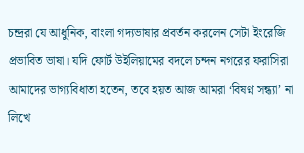চন্দ্ররা যে আধুনিক, বাংলা গদ্যভাষার প্রবর্তন করলেন সেটা ইংরেজি প্রভাবিত ভাষা। যদি ফোর্ট উইলিয়ামের বদলে চন্দন নগরের ফরাসিরা আমাদের ভাগ্যবিধাতা হতেন, তবে হয়ত আজ আমরা ‘বিষণ্ন সন্ধ্যা’ না লিখে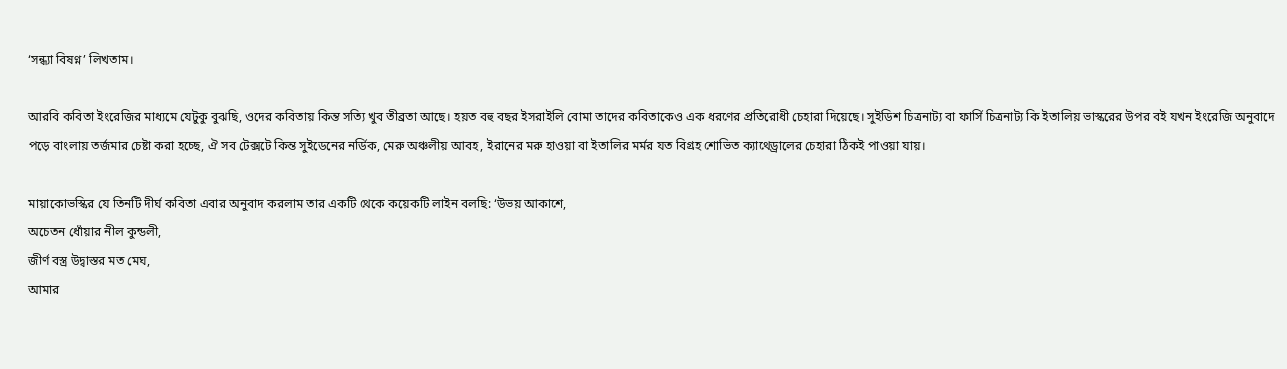‘সন্ধ্যা বিষণ্ন’ লিখতাম।

আরবি কবিতা ইংরেজির মাধ্যমে যেটুকু বুঝছি, ওদের কবিতায় কিন্ত সত্যি খুব তীব্রতা আছে। হয়ত বহু বছর ইসরাইলি বোমা তাদের কবিতাকেও এক ধরণের প্রতিরোধী চেহারা দিয়েছে। সুইডিশ চিত্রনাট্য বা ফার্সি চিত্রনাট্য কি ইতালিয় ভাস্করের উপর বই যখন ইংরেজি অনুবাদে পড়ে বাংলায় তর্জমার চেষ্টা করা হচ্ছে, ঐ সব টেক্সটে কিন্ত সুইডেনের নর্ডিক, মেরু অঞ্চলীয় আবহ, ইরানের মরু হাওয়া বা ইতালির মর্মর যত বিগ্রহ শোভিত ক্যাথেড্রালের চেহারা ঠিকই পাওয়া যায়।

মায়াকোভস্কির যে তিনটি দীর্ঘ কবিতা এবার অনুবাদ করলাম তার একটি থেকে কয়েকটি লাইন বলছি: ‘উভয় আকাশে,
অচেতন ধোঁয়ার নীল কুন্ডলী,
জীর্ণ বস্ত্র উদ্বাস্তর মত মেঘ,
আমার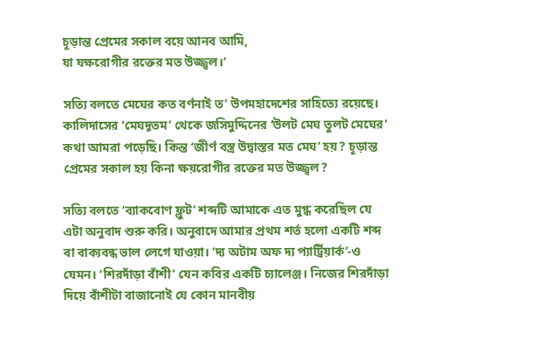চূড়ান্ত প্রেমের সকাল বয়ে আনব আমি,
যা যক্ষরোগীর রক্তের মত উজ্জ্বল।’

সত্যি বলতে মেঘের কত বর্ণনাই ত’ উপমহাদেশের সাহিত্যে রয়েছে। কালিদাসের ‘মেঘদূতম’ থেকে জসিমুদ্দিনের ‘উলট মেঘ তুলট মেঘের’ কথা আমরা পড়েছি। কিন্ত ‘জীর্ণ বস্ত্র উদ্বাস্তর মত মেঘ’ হয়? চূড়ান্ত প্রেমের সকাল হয় কিনা ক্ষয়রোগীর রক্তের মত উজ্জ্বল?

সত্যি বলতে ‘ব্যাকবোণ ফ্লুট’ শব্দটি আমাকে এত মুগ্ধ করেছিল যে এটা অনুবাদ শুরু করি। অনুবাদে আমার প্রথম শর্ত হলো একটি শব্দ বা বাক্যবন্ধ ভাল লেগে যাওয়া। ‘দ্য অটাম অফ দ্য প্যার্ট্রিয়ার্ক’-ও যেমন। ‘শিরদাঁড়া বাঁশী’ যেন কবির একটি চ্যালেঞ্জ। নিজের শিরদাঁড়া দিয়ে বাঁশীটা বাজানোই যে কোন মানবীয়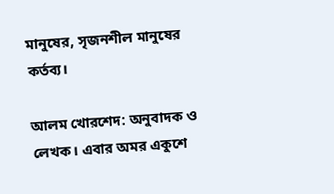মানুষের, সৃজনশীল মানুষের কর্তব্য।

আলম খোরশেদ: অনুবাদক ও লেখক। এবার অমর একুশে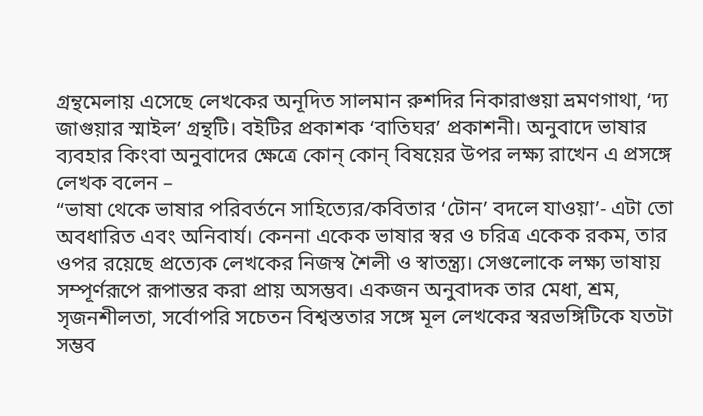গ্রন্থমেলায় এসেছে লেখকের অনূদিত সালমান রুশদির নিকারাগুয়া ভ্রমণগাথা, ‘দ্য জাগুয়ার স্মাইল’ গ্রন্থটি। বইটির প্রকাশক ‘বাতিঘর’ প্রকাশনী। অনুবাদে ভাষার ব্যবহার কিংবা অনুবাদের ক্ষেত্রে কোন্‌ কোন্‌ বিষয়ের উপর লক্ষ্য রাখেন এ প্রসঙ্গে লেখক বলেন –
“ভাষা থেকে ভাষার পরিবর্তনে সাহিত্যের/কবিতার ‘টোন’ বদলে যাওয়া’- এটা তো অবধারিত এবং অনিবার্য। কেননা একেক ভাষার স্বর ও চরিত্র একেক রকম, তার ওপর রয়েছে প্রত্যেক লেখকের নিজস্ব শৈলী ও স্বাতন্ত্র্য। সেগুলোকে লক্ষ্য ভাষায় সম্পূর্ণরূপে রূপান্তর করা প্রায় অসম্ভব। একজন অনুবাদক তার মেধা, শ্রম, সৃজনশীলতা, সর্বোপরি সচেতন বিশ্বস্ততার সঙ্গে মূল লেখকের স্বরভঙ্গিটিকে যতটা সম্ভব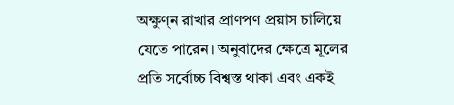অক্ষুণ্ন রাখার প্রাণপণ প্রয়াস চালিয়ে যেতে পারেন। অনুবাদের ক্ষেত্রে মূলের প্রতি সর্বোচ্চ বিশ্বস্ত থাকা এবং একই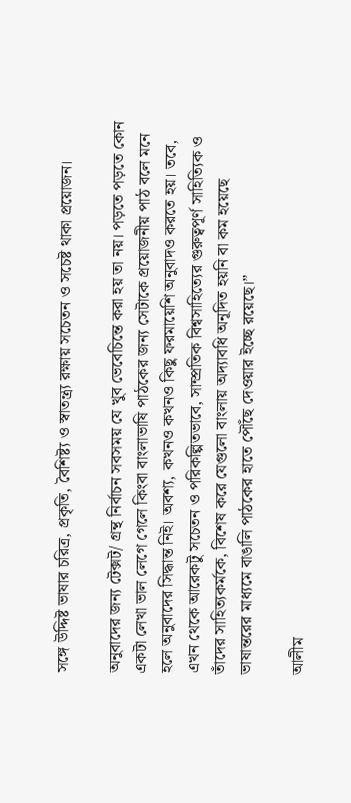সঙ্গে উদ্দিষ্ট ভাষার চরিত্র, প্রকৃতি, বৈশিষ্ট্য ও স্বাতন্ত্র্য রক্ষায় সচেতন ও সচেষ্ট থাকা প্রয়োজন।

অনুবাদের জন্য টেক্সট/ গ্রন্থ নির্বাচন সবসময় যে খুব ভেবেচিন্তে করা হয় তা নয়। পড়তে পড়তে কোন একটা লেখা ভাল লেগে গেলে কিংবা বাংলাভাষি পাঠকের জন্য সেটাকে প্রয়োজনীয় পাঠ বলে মনে হলে অনুবাদের সিদ্ধান্ত নিই। অবশ্য, কখনও কখনও কিছু ফরমায়েশি অনুবাদও করতে হয়। তবে, এখন থেকে আরেকটু সচেতন ও পরিকল্পিতভাবে, সাম্প্রতিক বিশ্বসাহিত্যের গুরুত্বপূর্ণ সাহিত্যিক ও তাঁদের সাহিত্যকর্মকে, বিশেষ করে যেগুলো বাংলায় অদ্যাবধি অনূদিত হয়নি বা কম হয়েছে ভাষান্তরের মাধ্যমে বাঙালি পাঠকের হাতে পৌঁছে দেওয়ার ইচ্ছে রয়েছে।”

আলীম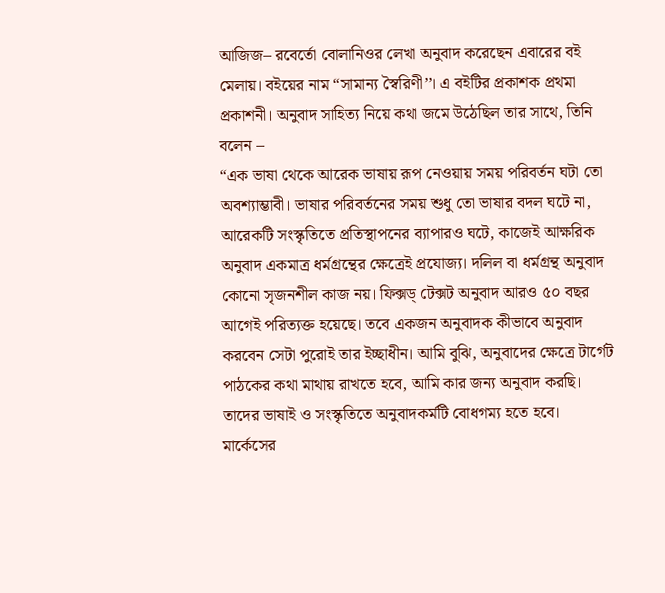আজিজ– রবের্তো বোলানিওর লেখা অনুবাদ করেছেন এবারের বই মেলায়। বইয়ের নাম “সামান্য স্বৈরিণী’’। এ বইটির প্রকাশক প্রথমা প্রকাশনী। অনুবাদ সাহিত্য নিয়ে কথা জমে উঠেছিল তার সাথে, তিনি বলেন –
“এক ভাষা থেকে আরেক ভাষায় রূপ নেওয়ায় সময় পরিবর্তন ঘটা তো অবশ্যাম্ভাবী। ভাষার পরিবর্তনের সময় শুধু তো ভাষার বদল ঘটে না, আরেকটি সংস্কৃতিতে প্রতিস্থাপনের ব্যাপারও ঘটে, কাজেই আক্ষরিক অনুবাদ একমাত্র ধর্মগ্রন্থের ক্ষেত্রেই প্রযোজ্য। দলিল বা ধর্মগ্রন্থ অনুবাদ কোনো সৃজনশীল কাজ নয়। ফিক্সড্ টেক্সট অনুবাদ আরও ৫০ বছর আগেই পরিত্যক্ত হয়েছে। তবে একজন অনুবাদক কীভাবে অনুবাদ করবেন সেটা পুরোই তার ইচ্ছাধীন। আমি বুঝি, অনুবাদের ক্ষেত্রে টার্গেট পাঠকের কথা মাথায় রাখতে হবে, আমি কার জন্য অনুবাদ করছি। তাদের ভাষাই ও সংস্কৃতিতে অনুবাদকর্মটি বোধগম্য হতে হবে। মার্কেসের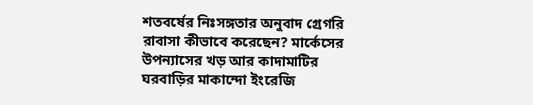শতবর্ষের নিঃসঙ্গতার অনুবাদ গ্রেগরি রাবাসা কীভাবে করেছেন? মার্কেসের উপন্যাসের খড় আর কাদামাটির ঘরবাড়ির মাকান্দো ইংরেজি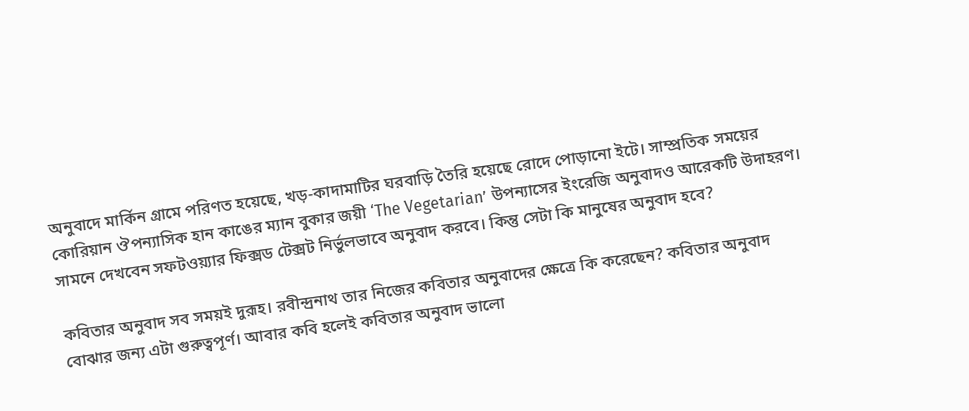অনুবাদে মার্কিন গ্রামে পরিণত হয়েছে, খড়-কাদামাটির ঘরবাড়ি তৈরি হয়েছে রোদে পোড়ানো ইটে। সাম্প্রতিক সময়ের কোরিয়ান ঔপন্যাসিক হান কাঙের ম্যান বুকার জয়ী ‘The Vegetarian’ উপন্যাসের ইংরেজি অনুবাদও আরেকটি উদাহরণ। সামনে দেখবেন সফটওয়্যার ফিক্সড টেক্সট নির্ভুলভাবে অনুবাদ করবে। কিন্তু সেটা কি মানুষের অনুবাদ হবে?

কবিতার অনুবাদ সব সময়ই দুরূহ। রবীন্দ্রনাথ তার নিজের কবিতার অনুবাদের ক্ষেত্রে কি করেছেন? কবিতার অনুবাদ বোঝার জন্য এটা গুরুত্বপূর্ণ। আবার কবি হলেই কবিতার অনুবাদ ভালো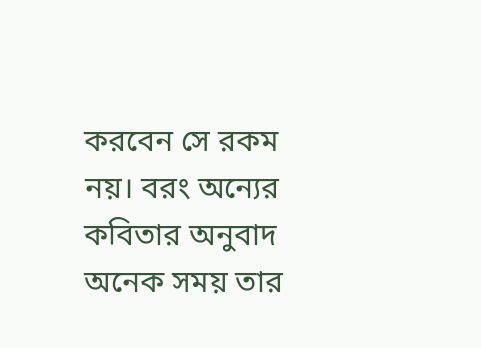করবেন সে রকম নয়। বরং অন্যের কবিতার অনুবাদ অনেক সময় তার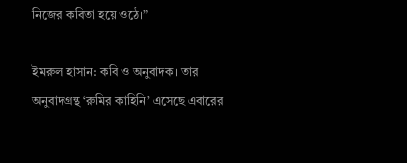নিজের কবিতা হয়ে ওঠে।”

ইমরুল হাসান: কবি ও অনুবাদক। তার অনুবাদগ্রন্থ ‘রুমির কাহিনি’ এসেছে এবারের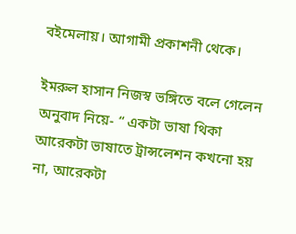বইমেলায়। আগামী প্রকাশনী থেকে।

ইমরুল হাসান নিজস্ব ভঙ্গিতে বলে গেলেন অনুবাদ নিয়ে- “ একটা ভাষা থিকা আরেকটা ভাষাতে ট্রান্সলেশন কখনো হয় না, আরেকটা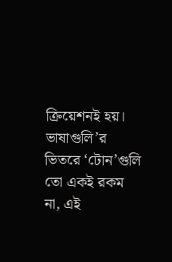ক্রিয়েশনই হয়। ভাষাগুলি’র ভিতরে ‘টোন’গুলি তো একই রকম না, এই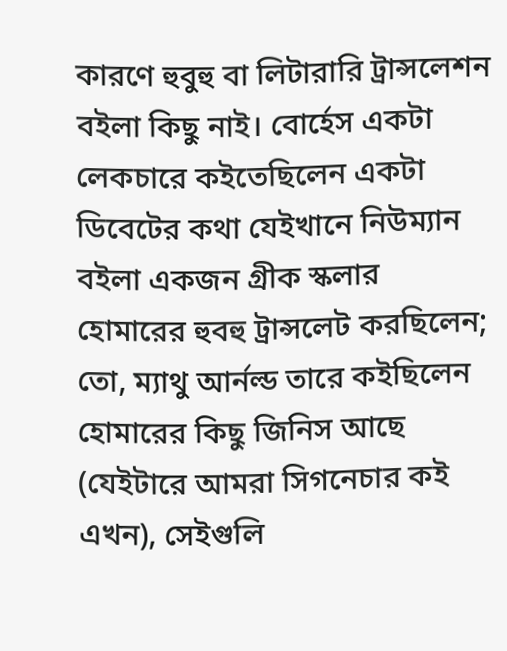কারণে হুবুহু বা লিটারারি ট্রান্সলেশন বইলা কিছু নাই। বোর্হেস একটা লেকচারে কইতেছিলেন একটা ডিবেটের কথা যেইখানে নিউম্যান বইলা একজন গ্রীক স্কলার হোমারের হুবহু ট্রান্সলেট করছিলেন; তো, ম্যাথু আর্নল্ড তারে কইছিলেন হোমারের কিছু জিনিস আছে (যেইটারে আমরা সিগনেচার কই এখন), সেইগুলি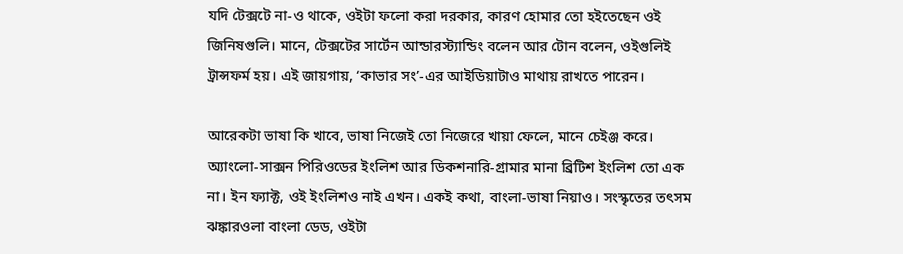যদি টেক্সটে না-ও থাকে, ওইটা ফলো করা দরকার, কারণ হোমার তো হইতেছেন ওই জিনিষগুলি। মানে, টেক্সটের সার্টেন আন্ডারস্ট্যান্ডিং বলেন আর টোন বলেন, ওইগুলিই ট্রান্সফর্ম হয়। এই জায়গায়, ‘কাভার সং’-এর আইডিয়াটাও মাথায় রাখতে পারেন।

আরেকটা ভাষা কি খাবে, ভাষা নিজেই তো নিজেরে খায়া ফেলে, মানে চেইঞ্জ করে। অ্যাংলো-সাক্সন পিরিওডের ইংলিশ আর ডিকশনারি-গ্রামার মানা ব্রিটিশ ইংলিশ তো এক না। ইন ফ্যাক্ট, ওই ইংলিশও নাই এখন। একই কথা, বাংলা-ভাষা নিয়াও। সংস্কৃতের তৎসম ঝঙ্কারওলা বাংলা ডেড, ওইটা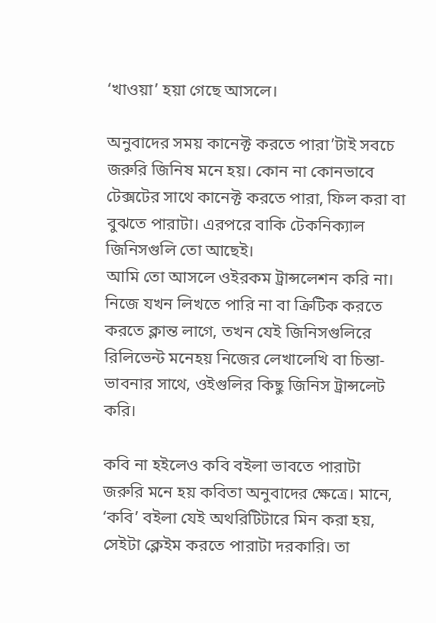‘খাওয়া’ হয়া গেছে আসলে।

অনুবাদের সময় কানেক্ট করতে পারা’টাই সবচে জরুরি জিনিষ মনে হয়। কোন না কোনভাবে টেক্সটের সাথে কানেক্ট করতে পারা, ফিল করা বা বুঝতে পারাটা। এরপরে বাকি টেকনিক্যাল জিনিসগুলি তো আছেই।
আমি তো আসলে ওইরকম ট্রান্সলেশন করি না। নিজে যখন লিখতে পারি না বা ক্রিটিক করতে করতে ক্লান্ত লাগে, তখন যেই জিনিসগুলিরে রিলিভেন্ট মনেহয় নিজের লেখালেখি বা চিন্তা-ভাবনার সাথে, ওইগুলির কিছু জিনিস ট্রান্সলেট করি।

কবি না হইলেও কবি বইলা ভাবতে পারাটা জরুরি মনে হয় কবিতা অনুবাদের ক্ষেত্রে। মানে, ‘কবি’ বইলা যেই অথরিটিটারে মিন করা হয়, সেইটা ক্লেইম করতে পারাটা দরকারি। তা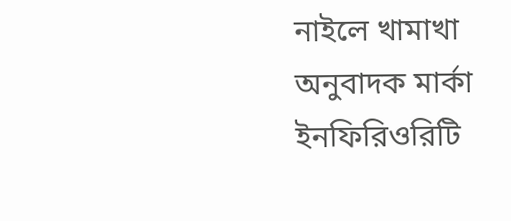নাইলে খামাখা অনুবাদক মার্কা ইনফিরিওরিটি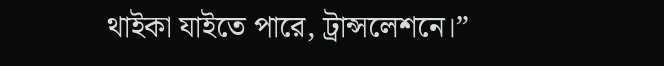থাইকা যাইতে পারে, ট্রান্সলেশনে।”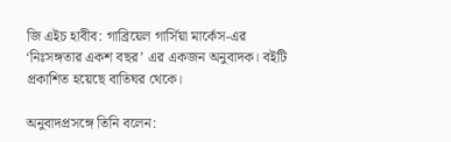জি এইচ হাবীব: গাব্রিয়েল গার্সিয়া মার্কেস-এর ‘নিঃসঙ্গতার একশ বছর’ এর একজন অনুবাদক। বইটি প্রকাশিত হয়েছে বাতিঘর থেকে।

অনুবাদপ্রসঙ্গে তিনি বলেন: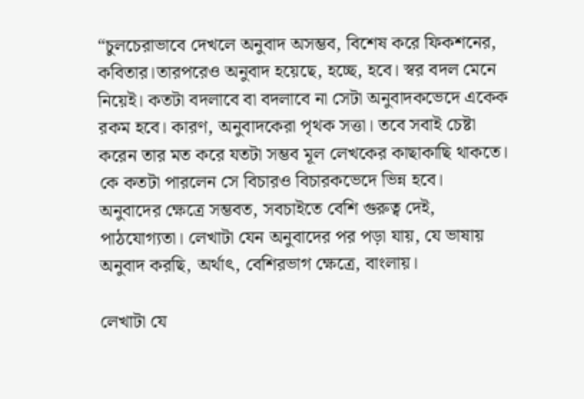“চুলচেরাভাবে দেখলে অনুবাদ অসম্ভব, বিশেষ করে ফিকশনের, কবিতার।তারপরেও অনুবাদ হয়েছে, হচ্ছে, হবে। স্বর বদল মেনে নিয়েই। কতটা বদলাবে বা বদলাবে না সেটা অনুবাদকভেদে একেক রকম হবে। কারণ, অনুবাদকেরা পৃথক সত্তা। তবে সবাই চেষ্টা করেন তার মত করে যতটা সম্ভব মূল লেখকের কাছাকাছি থাকতে। কে কতটা পারলেন সে বিচারও বিচারকভেদে ভিন্ন হবে।
অনুবাদের ক্ষেত্রে সম্ভবত, সবচাইতে বেশি গুরুত্ব দেই, পাঠযোগ্যতা। লেখাটা যেন অনুবাদের পর পড়া যায়, যে ভাষায় অনুবাদ করছি, অর্থাৎ, বেশিরভাগ ক্ষেত্রে, বাংলায়।

লেখাটা যে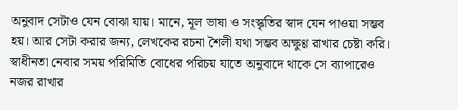অনুবাদ সেটাও যেন বোঝা যায়। মানে, মূল ভাষা ও সংস্কৃতির স্বাদ যেন পাওয়া সম্ভব হয়। আর সেটা করার জন্য, লেখকের রচনা শৈলী যথা সম্ভব অক্ষুণ্ণ রাখার চেষ্টা করি। স্বাধীনতা নেবার সময় পরিমিতি বোধের পরিচয় যাতে অনুবাদে থাকে সে ব্যাপারেও নজর রাখার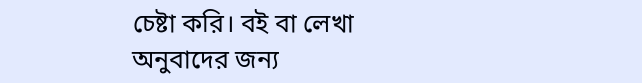চেষ্টা করি। বই বা লেখা অনুবাদের জন্য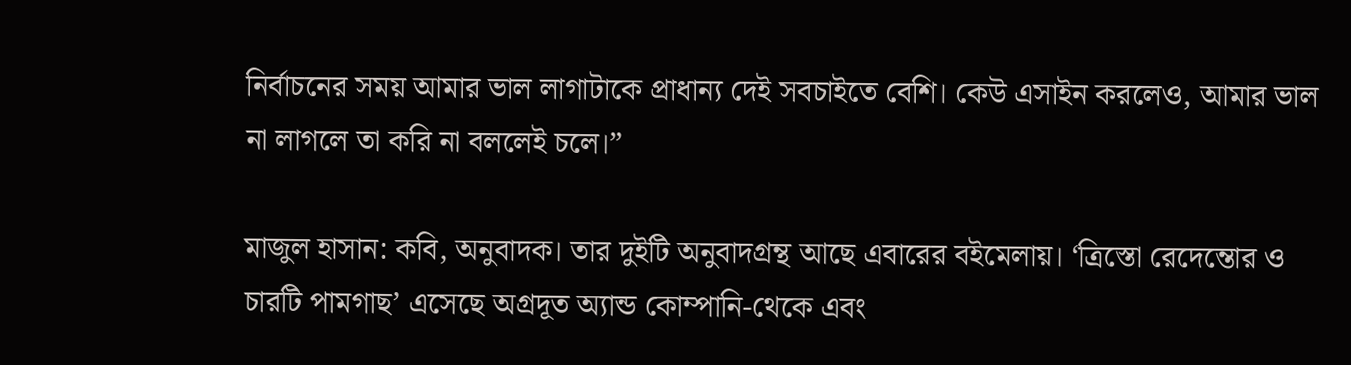নির্বাচনের সময় আমার ভাল লাগাটাকে প্রাধান্য দেই সবচাইতে বেশি। কেউ এসাইন করলেও, আমার ভাল না লাগলে তা করি না বললেই চলে।”

মাজুল হাসান: কবি, অনুবাদক। তার দুইটি অনুবাদগ্রন্থ আছে এবারের বইমেলায়। ‘ত্রিস্তো রেদেন্তোর ও চারটি পামগাছ’ এসেছে অগ্রদূত অ্যান্ড কোম্পানি-থেকে এবং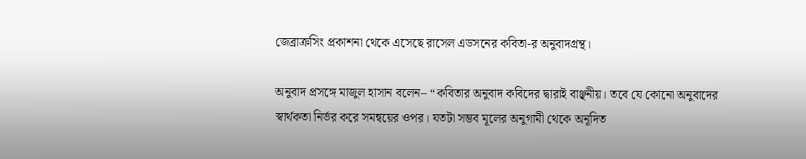জেব্রাক্রসিং প্রকাশনা থেকে এসেছে রাসেল এডসনের কবিতা-র অনুবাদগ্রন্থ।

অনুবাদ প্রসঙ্গে মাজুল হাসান বলেন– “কবিতার অনুবাদ কবিদের দ্বারাই বাঞ্ছনীয়। তবে যে কোনো অনুবাদের স্বার্থকতা নির্ভর করে সমন্বয়ের ওপর। যতটা সম্ভব মূলের অনুগামী থেকে অনূদিত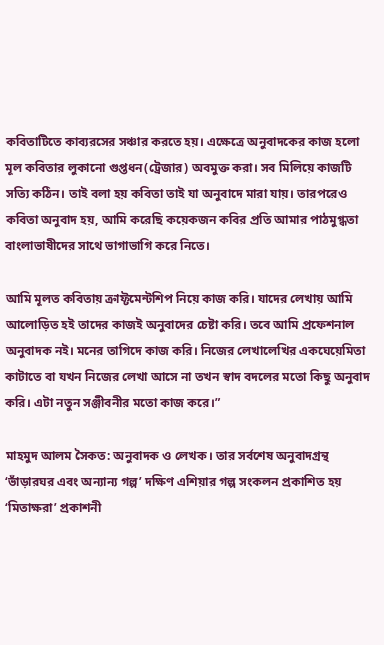কবিতাটিতে কাব্যরসের সঞ্চার করতে হয়। এক্ষেত্রে অনুবাদকের কাজ হলো মূল কবিতার লুকানো গুপ্তধন(ট্রেজার) অবমুক্ত করা। সব মিলিয়ে কাজটি সত্যি কঠিন। তাই বলা হয় কবিতা তাই যা অনুবাদে মারা যায়। তারপরেও কবিতা অনুবাদ হয়, আমি করেছি কয়েকজন কবির প্রতি আমার পাঠমুগ্ধতা বাংলাভাষীদের সাথে ভাগাভাগি করে নিতে।

আমি মূলত কবিতায় ক্রাফ্টমেন্টশিপ নিয়ে কাজ করি। যাদের লেখায় আমি আলোড়িত হই তাদের কাজই অনুবাদের চেষ্টা করি। তবে আমি প্রফেশনাল অনুবাদক নই। মনের তাগিদে কাজ করি। নিজের লেখালেখির একঘেয়েমিতা কাটাতে বা যখন নিজের লেখা আসে না তখন স্বাদ বদলের মতো কিছু অনুবাদ করি। এটা নতুন সঞ্জীবনীর মতো কাজ করে।”

মাহমুদ আলম সৈকত: অনুবাদক ও লেখক। তার সর্বশেষ অনুবাদগ্রন্থ ‘ভাঁড়ারঘর এবং অন্যান্য গল্প’ দক্ষিণ এশিয়ার গল্প সংকলন প্রকাশিত হয় ‘মিতাক্ষরা’ প্রকাশনী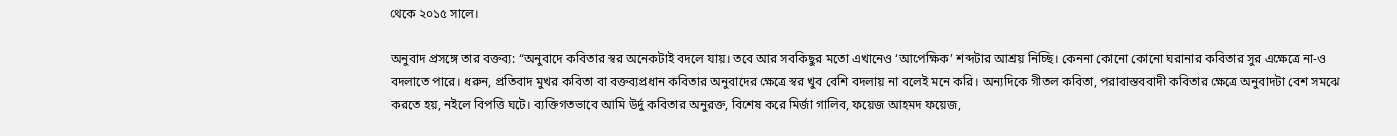থেকে ২০১৫ সালে।

অনুবাদ প্রসঙ্গে তার বক্তব্য: “অনুবাদে কবিতার স্বর অনেকটাই বদলে যায়। তবে আর সবকিছুর মতো এখানেও ‘আপেক্ষিক’ শব্দটার আশ্রয় নিচ্ছি। কেননা কোনো কোনো ঘরানার কবিতার সুর এক্ষেত্রে না-ও বদলাতে পারে। ধরুন, প্রতিবাদ মুখর কবিতা বা বক্তব্যপ্রধান কবিতার অনুবাদের ক্ষেত্রে স্বর খুব বেশি বদলায় না বলেই মনে করি। অন্যদিকে গীতল কবিতা, পরাবাস্তববাদী কবিতার ক্ষেত্রে অনুবাদটা বেশ সমঝে করতে হয়, নইলে বিপত্তি ঘটে। ব্যক্তিগতভাবে আমি উর্দু কবিতার অনুরক্ত, বিশেষ করে মির্জা গালিব, ফয়েজ আহমদ ফয়েজ,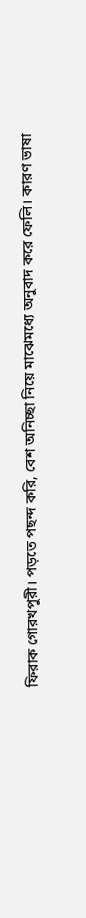ফিরাক গোরখপুরী। পড়তে পছন্দ করি, বেশ অনিচ্ছা নিয়ে মাঝেমধ্যে অনুবাদ করে ফেলি। কারণ ভাষা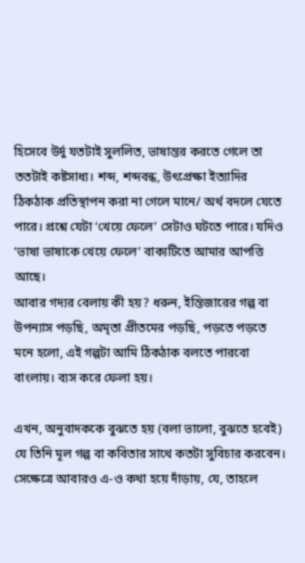হিসেবে উর্দু যতটাই সুললিত, ভাষান্তর করতে গেলে তা ততটাই কষ্টসাধ্য। শব্দ, শব্দবন্ধ, উৎপ্রেক্ষা ইত্যাদির ঠিকঠাক প্রতিস্থাপন করা না গেলে মানে/ অর্থ বদলে যেতে পারে। প্রশ্নে যেটা ‘খেয়ে ফেলে’ সেটাও ঘটতে পারে। যদিও ‘ভাষা ভাষাকে খেয়ে ফেলে’ বাক্যটিতে আমার আপত্তি আছে।
আবার গদ্যর বেলায় কী হয়? ধরুন, ইন্তিজারের গল্প বা উপন্যাস পড়ছি, অমৃতা প্রীতমের পড়ছি, পড়তে পড়তে মনে হলো, এই গল্পটা আমি ঠিকঠাক বলতে পারবো বাংলায়। ব্যস করে ফেলা হয়।

এখন, অনুবাদককে বুঝতে হয় (বলা ভালো, বুঝতে হবেই) যে তিনি মূল গল্প বা কবিতার সাথে কতটা সুবিচার করবেন। সেক্ষেত্রে আবারও এ-ও কথা হয়ে দাঁড়ায়, যে, তাহলে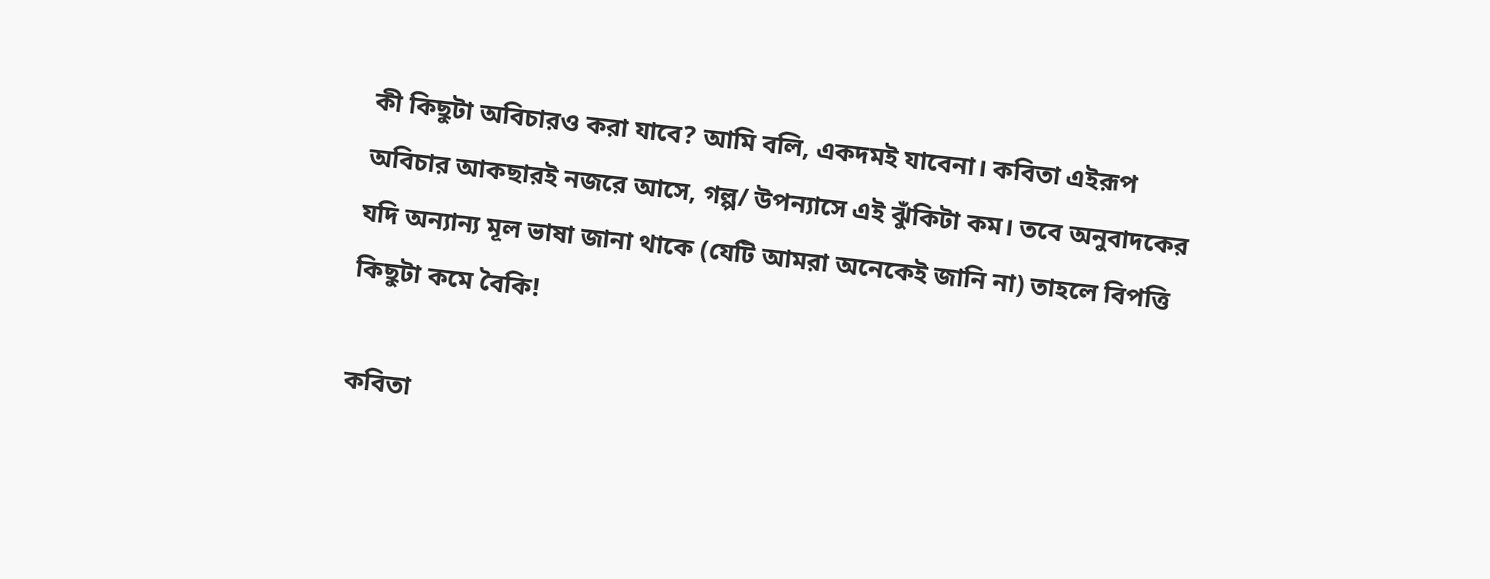কী কিছুটা অবিচারও করা যাবে? আমি বলি, একদমই যাবেনা। কবিতা এইরূপ অবিচার আকছারই নজরে আসে, গল্প/ উপন্যাসে এই ঝুঁকিটা কম। তবে অনুবাদকের যদি অন্যান্য মূল ভাষা জানা থাকে (যেটি আমরা অনেকেই জানি না) তাহলে বিপত্তি কিছুটা কমে বৈকি!

কবিতা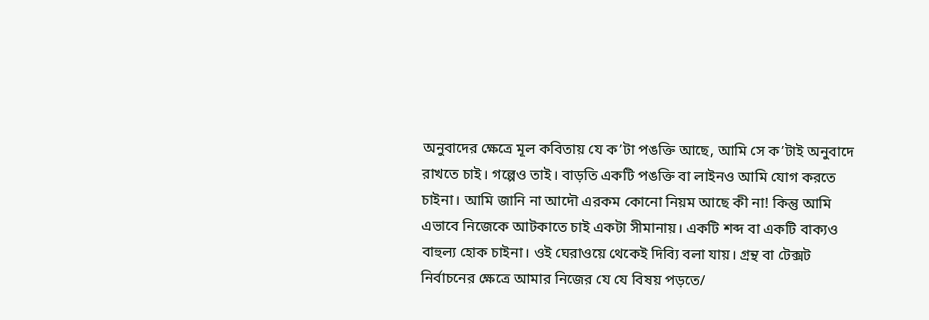অনুবাদের ক্ষেত্রে মূল কবিতায় যে ক’টা পঙক্তি আছে, আমি সে ক’টাই অনুবাদে রাখতে চাই। গল্পেও তাই। বাড়তি একটি পঙক্তি বা লাইনও আমি যোগ করতে চাইনা। আমি জানি না আদৌ এরকম কোনো নিয়ম আছে কী না! কিন্তু আমি এভাবে নিজেকে আটকাতে চাই একটা সীমানায়। একটি শব্দ বা একটি বাক্যও বাহুল্য হোক চাইনা। ওই ঘেরাওয়ে থেকেই দিব্যি বলা যায়। গ্রন্থ বা টেক্সট নির্বাচনের ক্ষেত্রে আমার নিজের যে যে বিষয় পড়তে/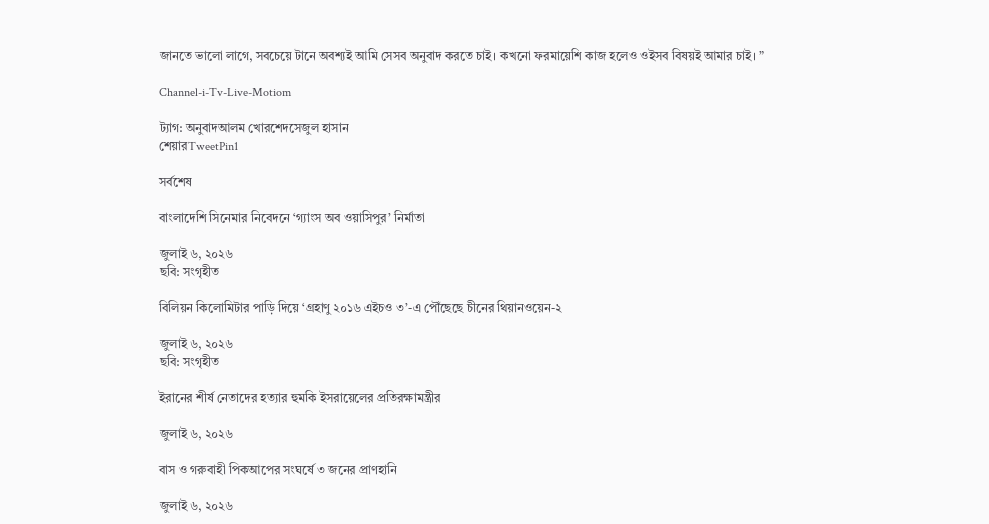জানতে ভালো লাগে, সবচেয়ে টানে অবশ্যই আমি সেসব অনুবাদ করতে চাই। কখনো ফরমায়েশি কাজ হলেও ওইসব বিষয়ই আমার চাই। ”

Channel-i-Tv-Live-Motiom

ট্যাগ: অনুবাদআলম খোরশেদসেজুল হাসান
শেয়ারTweetPin1

সর্বশেষ

বাংলাদেশি সিনেমার নিবেদনে ‘গ্যাংস অব ওয়াসিপুর’ নির্মাতা

জুলাই ৬, ২০২৬
ছবি: সংগৃহীত

বিলিয়ন কিলোমিটার পাড়ি দিয়ে ‘গ্রহাণু ২০১৬ এইচও ৩’-এ পৌঁছেছে চীনের থিয়ানওয়েন-২

জুলাই ৬, ২০২৬
ছবি: সংগৃহীত

ইরানের শীর্ষ নেতাদের হত্যার হুমকি ইসরায়েলের প্রতিরক্ষামন্ত্রীর

জুলাই ৬, ২০২৬

বাস ও গরুবাহী পিকআপের সংঘর্ষে ৩ জনের প্রাণহানি

জুলাই ৬, ২০২৬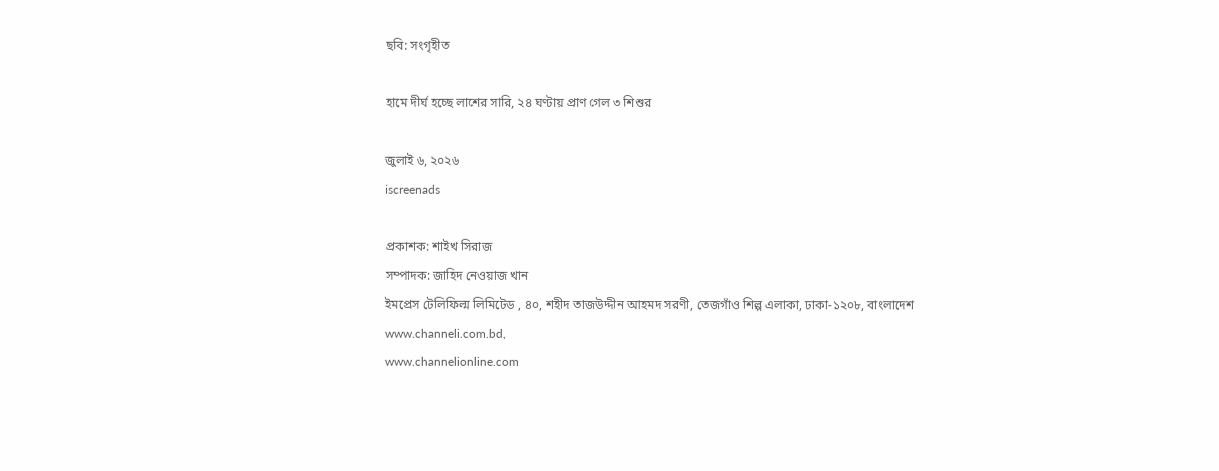ছবি: সংগৃহীত

হামে দীর্ঘ হচ্ছে লাশের সারি, ২৪ ঘণ্টায় প্রাণ গেল ৩ শিশুর

জুলাই ৬, ২০২৬
iscreenads

প্রকাশক: শাইখ সিরাজ
সম্পাদক: জাহিদ নেওয়াজ খান
ইমপ্রেস টেলিফিল্ম লিমিটেড , ৪০, শহীদ তাজউদ্দীন আহমদ সরণী, তেজগাঁও শিল্প এলাকা, ঢাকা-১২০৮, বাংলাদেশ
www.channeli.com.bd,
www.channelionline.com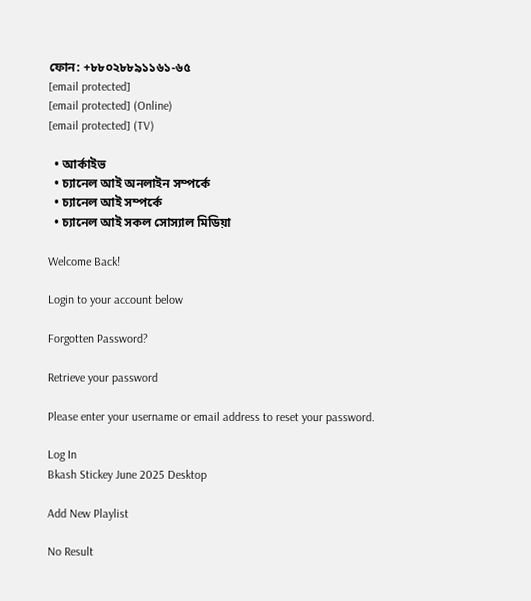ফোন: +৮৮০২৮৮৯১১৬১-৬৫
[email protected]
[email protected] (Online)
[email protected] (TV)

  • আর্কাইভ
  • চ্যানেল আই অনলাইন সম্পর্কে
  • চ্যানেল আই সম্পর্কে
  • চ্যানেল আই সকল সোস্যাল মিডিয়া

Welcome Back!

Login to your account below

Forgotten Password?

Retrieve your password

Please enter your username or email address to reset your password.

Log In
Bkash Stickey June 2025 Desktop

Add New Playlist

No Result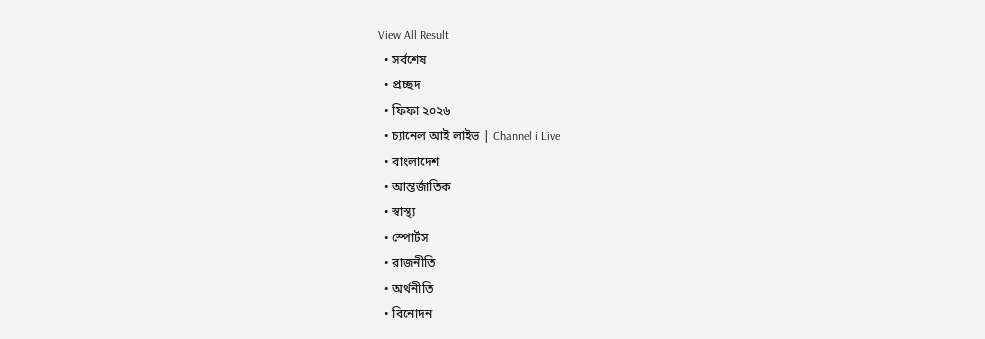View All Result
  • সর্বশেষ
  • প্রচ্ছদ
  • ফিফা ২০২৬
  • চ্যানেল আই লাইভ | Channel i Live
  • বাংলাদেশ
  • আন্তর্জাতিক
  • স্বাস্থ্য
  • স্পোর্টস
  • রাজনীতি
  • অর্থনীতি
  • বিনোদন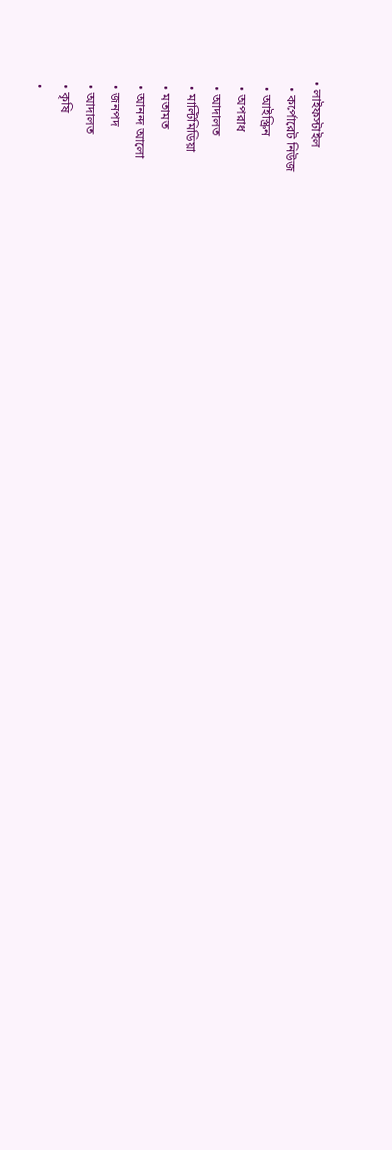• লাইফস্টাইল
  • কর্পোরেট নিউজ
  • আইস্ক্রিন
  • অপরাধ
  • আদালত
  • মাল্টিমিডিয়া
  • মতামত
  • আনন্দ আলো
  • জনপদ
  • আদালত
  • কৃষি
  •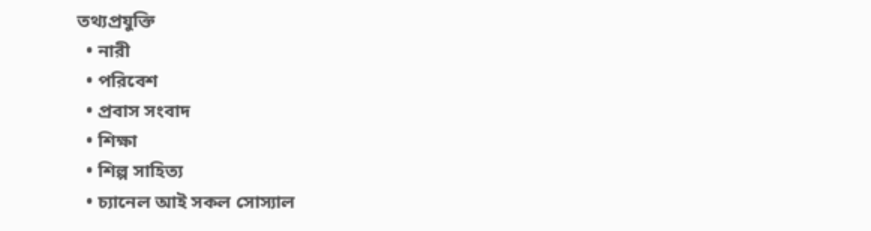তথ্যপ্রযুক্তি
  • নারী
  • পরিবেশ
  • প্রবাস সংবাদ
  • শিক্ষা
  • শিল্প সাহিত্য
  • চ্যানেল আই সকল সোস্যাল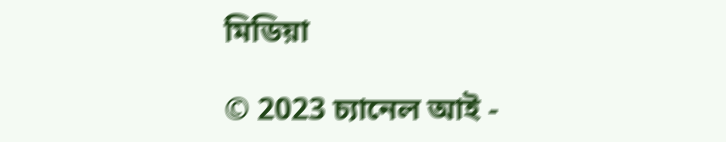মিডিয়া

© 2023 চ্যানেল আই -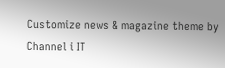Customize news & magazine theme by Channel i IT